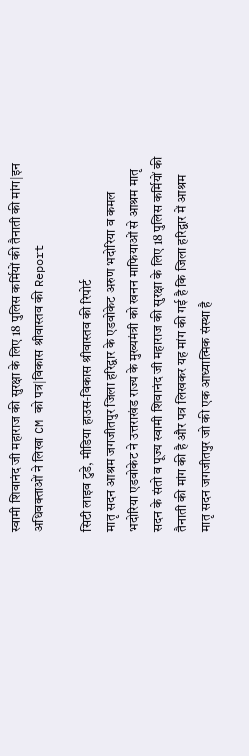स्वामी शिवानंद जी महाराज की सुरक्षा के लिए 18 पुलिस कर्मियों की तैनाती की मांग|इन अधिवक्ताओं ने लिखा CM को पत्र|विकास श्रीवास्तव की Report

सिटी लाइव टुडे, मीडिया हाउस-विकास श्रीवास्तव की रिपोर्ट
मातृ सदन आश्रम जगजीतपुर जिला हरिद्वार के एडवोकेट अरुण भदोरिया व कमल भदोरिया एडवोकेट ने उत्तराखंड राज्य के मुख्यमंत्री को खनन माफियाओं से आश्रम मातृ सदन के संतो व पूज्य स्वामी शिवानंद जी महाराज की सुरक्षा के लिए 18 पुलिस कर्मियों की तैनाती की मांग की है और पत्र लिखकर यह मांग की गई है कि जिला हरिद्वार में आश्रम मातृ सदन जगजीतपुर जो की एक आध्यात्मिक संस्था है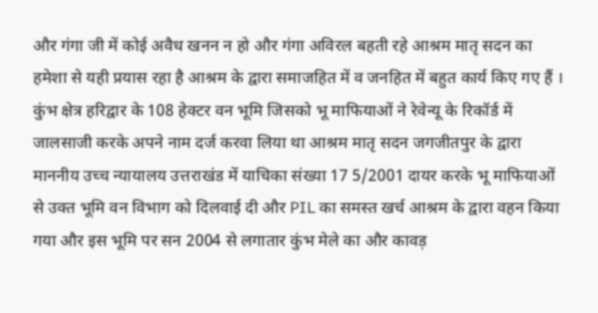और गंगा जी में कोई अवैध खनन न हो और गंगा अविरल बहती रहे आश्रम मातृ सदन का हमेशा से यही प्रयास रहा है आश्रम के द्वारा समाजहित में व जनहित में बहुत कार्य किए गए हैं ।
कुंभ क्षेत्र हरिद्वार के 108 हेक्टर वन भूमि जिसको भू माफियाओं ने रेवेन्यू के रिकॉर्ड में जालसाजी करके अपने नाम दर्ज करवा लिया था आश्रम मातृ सदन जगजीतपुर के द्वारा माननीय उच्च न्यायालय उत्तराखंड में याचिका संख्या 17 5/2001 दायर करके भू माफियाओं से उक्त भूमि वन विभाग को दिलवाई दी और PIL का समस्त खर्च आश्रम के द्वारा वहन किया गया और इस भूमि पर सन 2004 से लगातार कुंभ मेले का और कावड़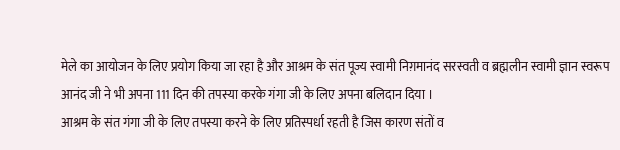मेले का आयोजन के लिए प्रयोग किया जा रहा है और आश्रम के संत पूज्य स्वामी निग़मानंद सरस्वती व ब्रह्मलीन स्वामी ज्ञान स्वरूप आनंद जी ने भी अपना 111 दिन की तपस्या करके गंगा जी के लिए अपना बलिदान दिया ।
आश्रम के संत गंगा जी के लिए तपस्या करने के लिए प्रतिस्पर्धा रहती है जिस कारण संतों व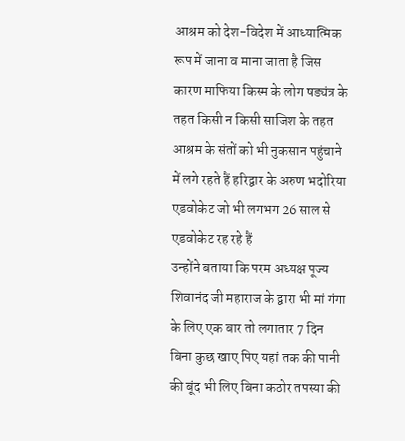आश्रम को देश-विदेश में आध्यात्मिक रूप में जाना व माना जाता है जिस कारण माफिया किस्म के लोग षड्यंत्र के तहत किसी न किसी साजिश के तहत आश्रम के संतों को भी नुकसान पहुंचाने में लगे रहते हैं हरिद्वार के अरुण भदोरिया एडवोकेट जो भी लगभग 26 साल से एडवोकेट रह रहे हैं
उन्होंने बताया कि परम अध्यक्ष पूज्य शिवानंद जी महाराज के द्वारा भी मां गंगा के लिए एक बार तो लगातार 7 दिन बिना कुछ खाए पिए यहां तक की पानी की बूंद भी लिए बिना कठोर तपस्या की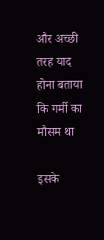और अच्छी तरह याद होना बताया कि गर्मी का मौसम था

इसके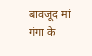बावजूद मां गंगा के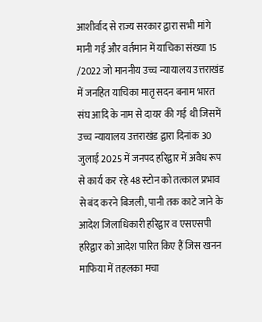आशीर्वाद से राज्य सरकार द्वारा सभी मांगे मानी गई और वर्तमान में याचिका संख्या 15 /2022 जो माननीय उच्च न्यायालय उत्तराखंड में जनहित याचिका मातृ सदन बनाम भारत संघ आदि के नाम से दायर की गई थी जिसमें उच्च न्यायालय उत्तराखंड द्वारा दिनांक 30 जुलाई 2025 में जनपद हरिद्वार में अवैध रूप से कार्य कर रहे 48 स्टोन को तत्काल प्रभाव से बंद करने बिजली, पानी तक काटे जाने के आदेश जिलाधिकारी हरिद्वार व एसएसपी हरिद्वार को आदेश पारित किए हैं जिस खनन माफिया में तहलका मचा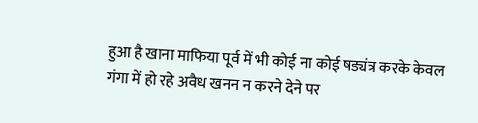हुआ है खाना माफिया पूर्व में भी कोई ना कोई षड्यंत्र करके केवल गंगा में हो रहे अवैध खनन न करने देने पर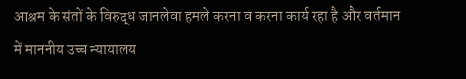आश्रम के संतों के विरुद्ध जानलेवा हमले करना व करना कार्य रहा है और वर्तमान में माननीय उच्च न्यायालय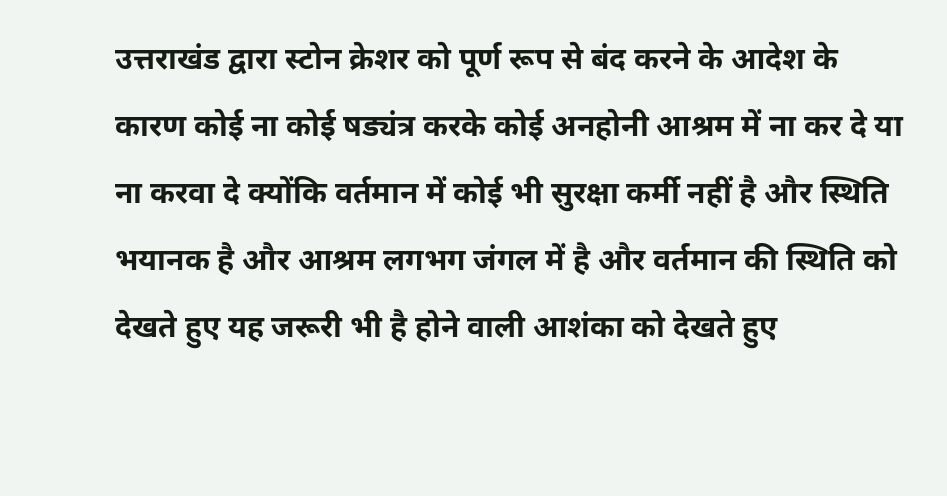उत्तराखंड द्वारा स्टोन क्रेशर को पूर्ण रूप से बंद करने के आदेश के कारण कोई ना कोई षड्यंत्र करके कोई अनहोनी आश्रम में ना कर दे या ना करवा दे क्योंकि वर्तमान में कोई भी सुरक्षा कर्मी नहीं है और स्थिति भयानक है और आश्रम लगभग जंगल में है और वर्तमान की स्थिति को देखते हुए यह जरूरी भी है होने वाली आशंका को देखते हुए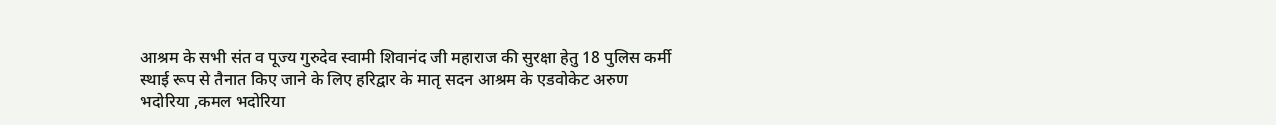आश्रम के सभी संत व पूज्य गुरुदेव स्वामी शिवानंद जी महाराज की सुरक्षा हेतु 18 पुलिस कर्मी स्थाई रूप से तैनात किए जाने के लिए हरिद्वार के मातृ सदन आश्रम के एडवोकेट अरुण भदोरिया ,कमल भदोरिया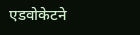एडवोकेटने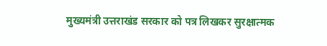मुख्यमंत्री उत्तराखंड सरकार को पत्र लिखकर सुरक्षात्मक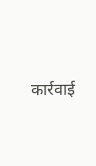कार्रवाई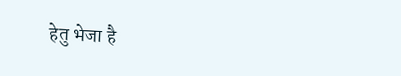हेतु भेजा है